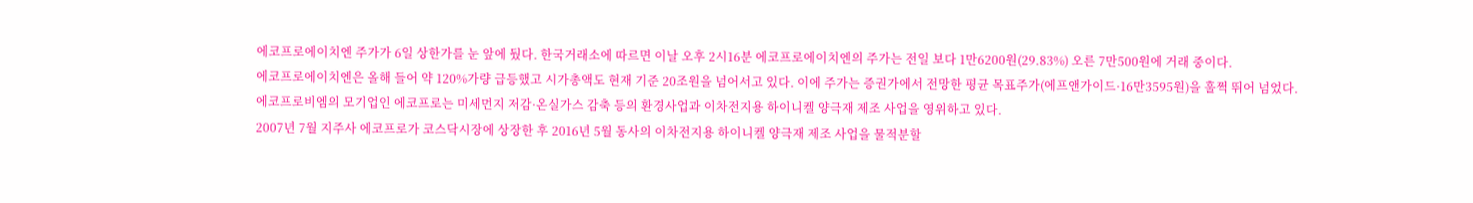에코프로에이치엔 주가가 6일 상한가를 눈 앞에 뒀다. 한국거래소에 따르면 이날 오후 2시16분 에코프로에이치엔의 주가는 전일 보다 1만6200원(29.83%) 오른 7만500원에 거래 중이다.
에코프로에이치엔은 올해 들어 약 120%가량 급등했고 시가총액도 현재 기준 20조원을 넘어서고 있다. 이에 주가는 증권가에서 전망한 평균 목표주가(에프앤가이드·16만3595원)을 훌쩍 뛰어 넘었다.
에코프로비엠의 모기업인 에코프로는 미세먼지 저감·온실가스 감축 등의 환경사업과 이차전지용 하이니켈 양극재 제조 사업을 영위하고 있다.
2007년 7월 지주사 에코프로가 코스닥시장에 상장한 후 2016년 5월 동사의 이차전지용 하이니켈 양극재 제조 사업을 물적분할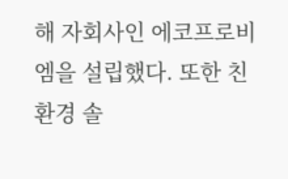해 자회사인 에코프로비엠을 설립했다. 또한 친환경 솔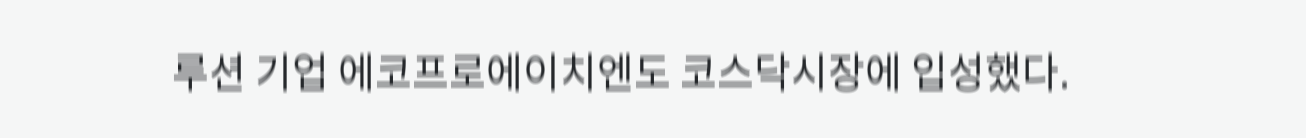루션 기업 에코프로에이치엔도 코스닥시장에 입성했다.